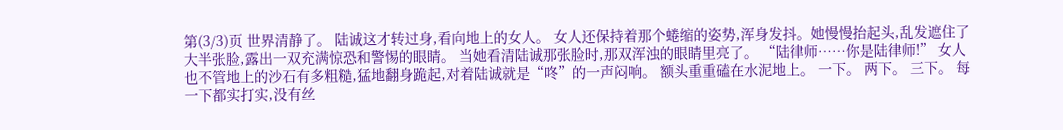第(3/3)页 世界清静了。 陆诚这才转过身,看向地上的女人。 女人还保持着那个蜷缩的姿势,浑身发抖。她慢慢抬起头,乱发遮住了大半张脸,露出一双充满惊恐和警惕的眼睛。 当她看清陆诚那张脸时,那双浑浊的眼睛里亮了。 “陆律师……你是陆律师!” 女人也不管地上的沙石有多粗糙,猛地翻身跪起,对着陆诚就是“咚”的一声闷响。 额头重重磕在水泥地上。 一下。 两下。 三下。 每一下都实打实,没有丝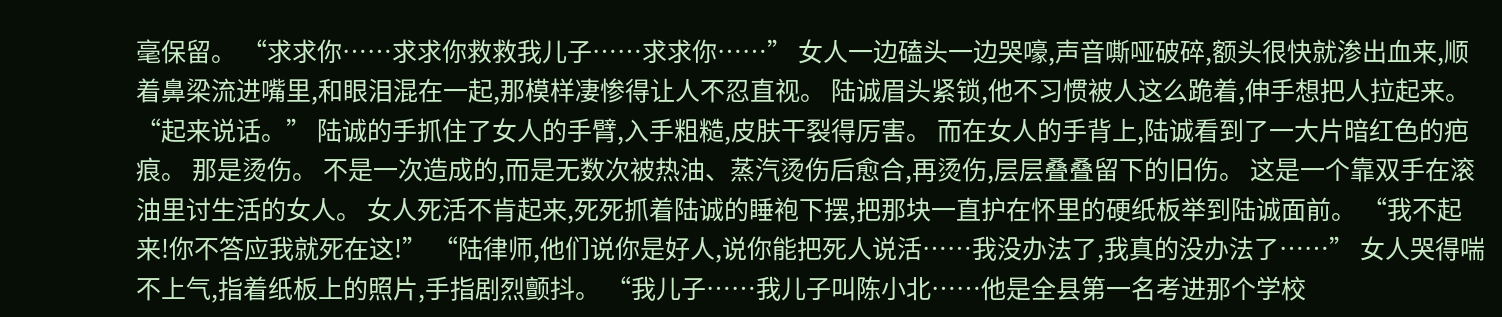毫保留。 “求求你……求求你救救我儿子……求求你……” 女人一边磕头一边哭嚎,声音嘶哑破碎,额头很快就渗出血来,顺着鼻梁流进嘴里,和眼泪混在一起,那模样凄惨得让人不忍直视。 陆诚眉头紧锁,他不习惯被人这么跪着,伸手想把人拉起来。 “起来说话。” 陆诚的手抓住了女人的手臂,入手粗糙,皮肤干裂得厉害。 而在女人的手背上,陆诚看到了一大片暗红色的疤痕。 那是烫伤。 不是一次造成的,而是无数次被热油、蒸汽烫伤后愈合,再烫伤,层层叠叠留下的旧伤。 这是一个靠双手在滚油里讨生活的女人。 女人死活不肯起来,死死抓着陆诚的睡袍下摆,把那块一直护在怀里的硬纸板举到陆诚面前。 “我不起来!你不答应我就死在这!” “陆律师,他们说你是好人,说你能把死人说活……我没办法了,我真的没办法了……” 女人哭得喘不上气,指着纸板上的照片,手指剧烈颤抖。 “我儿子……我儿子叫陈小北……他是全县第一名考进那个学校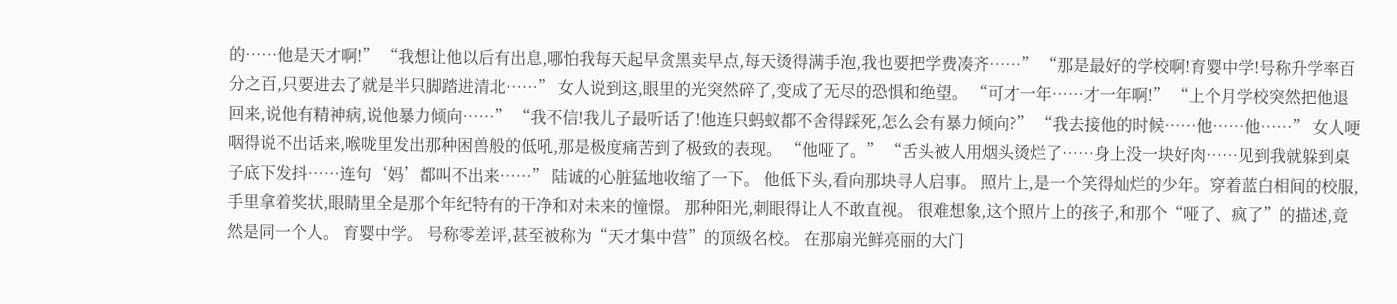的……他是天才啊!” “我想让他以后有出息,哪怕我每天起早贪黑卖早点,每天烫得满手泡,我也要把学费凑齐……” “那是最好的学校啊!育婴中学!号称升学率百分之百,只要进去了就是半只脚踏进清北……” 女人说到这,眼里的光突然碎了,变成了无尽的恐惧和绝望。 “可才一年……才一年啊!” “上个月学校突然把他退回来,说他有精神病,说他暴力倾向……” “我不信!我儿子最听话了!他连只蚂蚁都不舍得踩死,怎么会有暴力倾向?” “我去接他的时候……他……他……” 女人哽咽得说不出话来,喉咙里发出那种困兽般的低吼,那是极度痛苦到了极致的表现。 “他哑了。” “舌头被人用烟头烫烂了……身上没一块好肉……见到我就躲到桌子底下发抖……连句‘妈’都叫不出来……” 陆诚的心脏猛地收缩了一下。 他低下头,看向那块寻人启事。 照片上,是一个笑得灿烂的少年。穿着蓝白相间的校服,手里拿着奖状,眼睛里全是那个年纪特有的干净和对未来的憧憬。 那种阳光,刺眼得让人不敢直视。 很难想象,这个照片上的孩子,和那个“哑了、疯了”的描述,竟然是同一个人。 育婴中学。 号称零差评,甚至被称为“天才集中营”的顶级名校。 在那扇光鲜亮丽的大门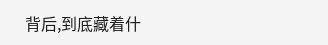背后,到底藏着什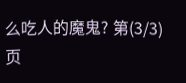么吃人的魔鬼? 第(3/3)页